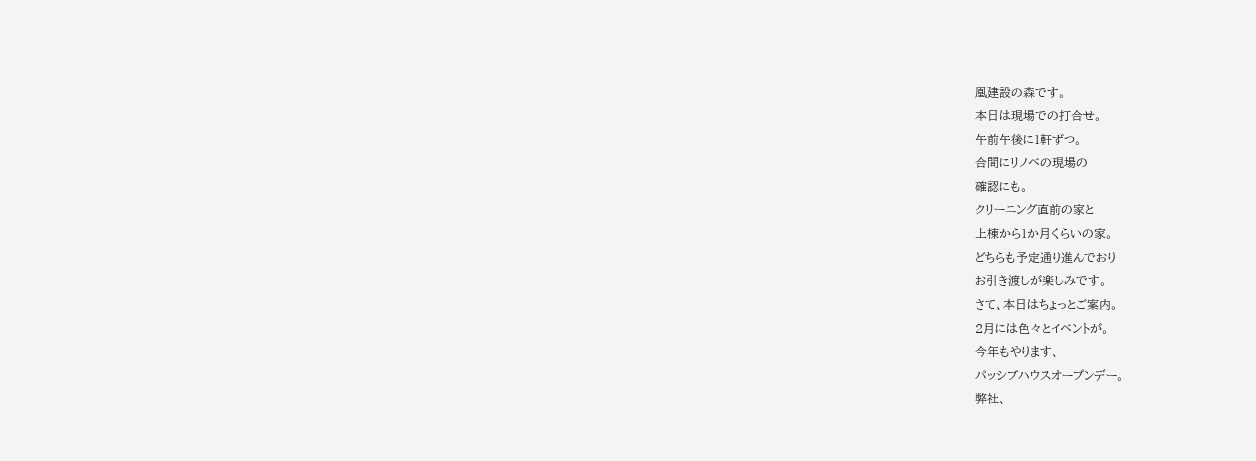凰建設の森です。
本日は現場での打合せ。
午前午後に1軒ずつ。
合間にリノベの現場の
確認にも。
クリーニング直前の家と
上棟から1か月くらいの家。
どちらも予定通り進んでおり
お引き渡しが楽しみです。
さて、本日はちょっとご案内。
2月には色々とイベントが。
今年もやります、
パッシブハウスオープンデー。
弊社、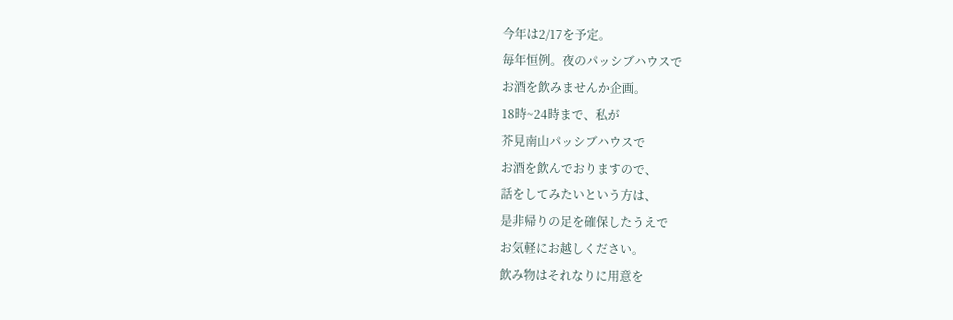今年は2/17を予定。
毎年恒例。夜のパッシブハウスで
お酒を飲みませんか企画。
18時~24時まで、私が
芥見南山パッシブハウスで
お酒を飲んでおりますので、
話をしてみたいという方は、
是非帰りの足を確保したうえで
お気軽にお越しください。
飲み物はそれなりに用意を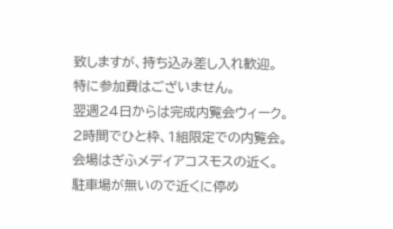致しますが、持ち込み差し入れ歓迎。
特に参加費はございません。
翌週24日からは完成内覧会ウィーク。
2時間でひと枠、1組限定での内覧会。
会場はぎふメディアコスモスの近く。
駐車場が無いので近くに停め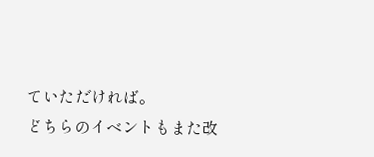ていただければ。
どちらのイベントもまた改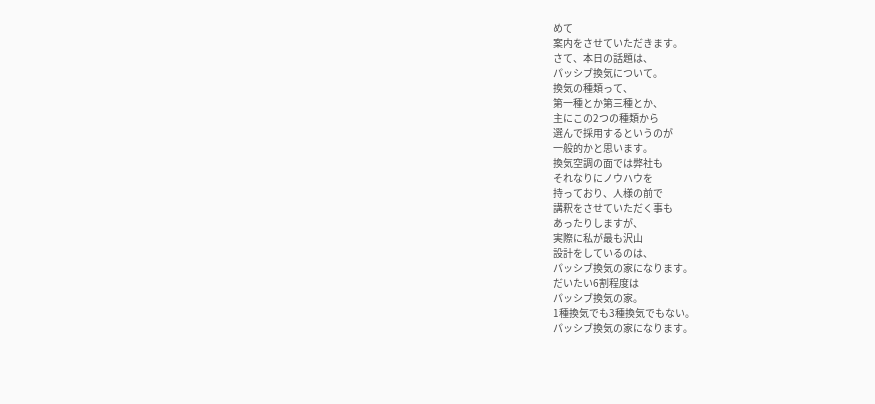めて
案内をさせていただきます。
さて、本日の話題は、
パッシブ換気について。
換気の種類って、
第一種とか第三種とか、
主にこの2つの種類から
選んで採用するというのが
一般的かと思います。
換気空調の面では弊社も
それなりにノウハウを
持っており、人様の前で
講釈をさせていただく事も
あったりしますが、
実際に私が最も沢山
設計をしているのは、
パッシブ換気の家になります。
だいたい6割程度は
パッシブ換気の家。
1種換気でも3種換気でもない。
パッシブ換気の家になります。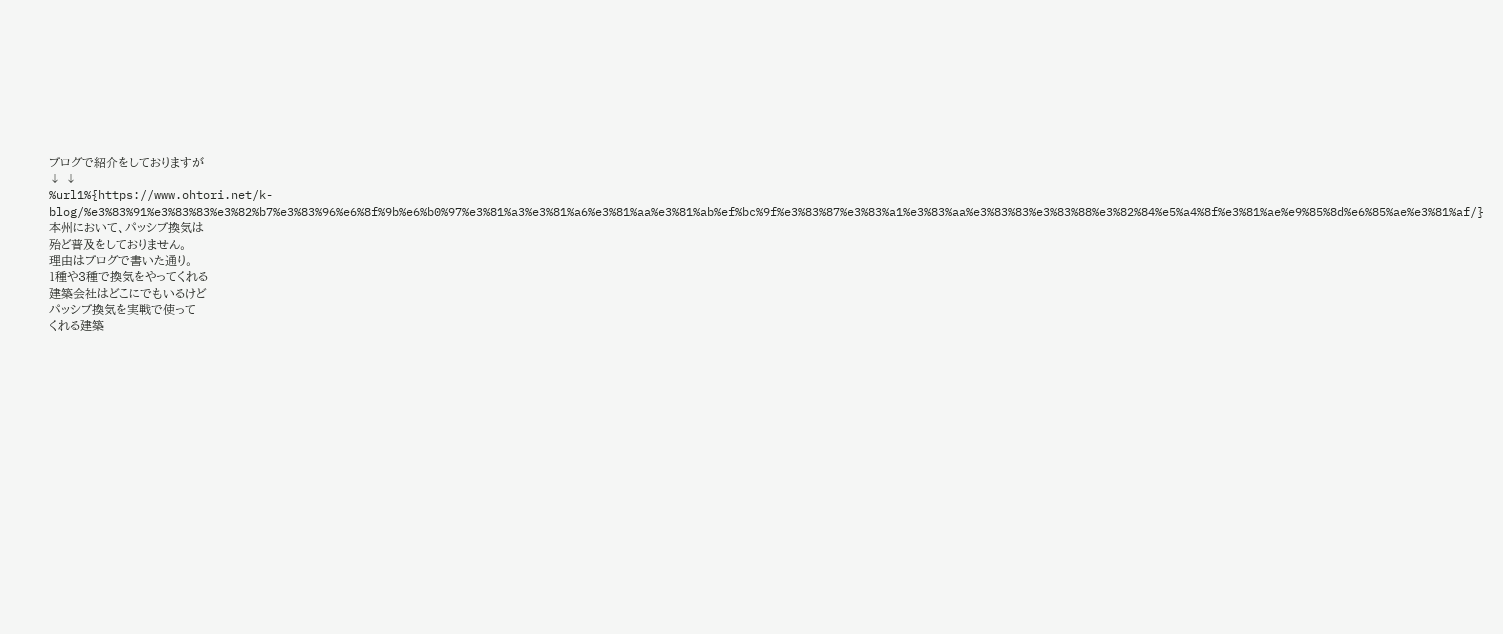ブログで紹介をしておりますが
↓ ↓
%url1%{https://www.ohtori.net/k-blog/%e3%83%91%e3%83%83%e3%82%b7%e3%83%96%e6%8f%9b%e6%b0%97%e3%81%a3%e3%81%a6%e3%81%aa%e3%81%ab%ef%bc%9f%e3%83%87%e3%83%a1%e3%83%aa%e3%83%83%e3%83%88%e3%82%84%e5%a4%8f%e3%81%ae%e9%85%8d%e6%85%ae%e3%81%af/}
本州において、パッシブ換気は
殆ど普及をしておりません。
理由はブログで書いた通り。
1種や3種で換気をやってくれる
建築会社はどこにでもいるけど
パッシブ換気を実戦で使って
くれる建築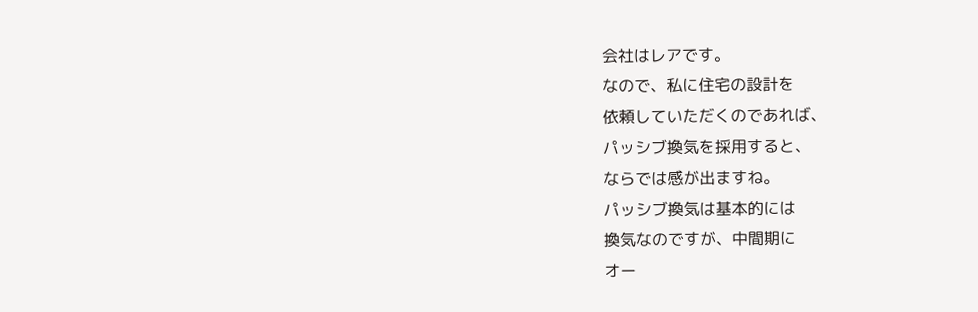会社はレアです。
なので、私に住宅の設計を
依頼していただくのであれば、
パッシブ換気を採用すると、
ならでは感が出ますね。
パッシブ換気は基本的には
換気なのですが、中間期に
オー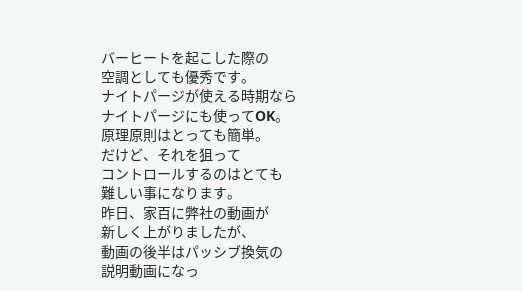バーヒートを起こした際の
空調としても優秀です。
ナイトパージが使える時期なら
ナイトパージにも使ってOK。
原理原則はとっても簡単。
だけど、それを狙って
コントロールするのはとても
難しい事になります。
昨日、家百に弊社の動画が
新しく上がりましたが、
動画の後半はパッシブ換気の
説明動画になっ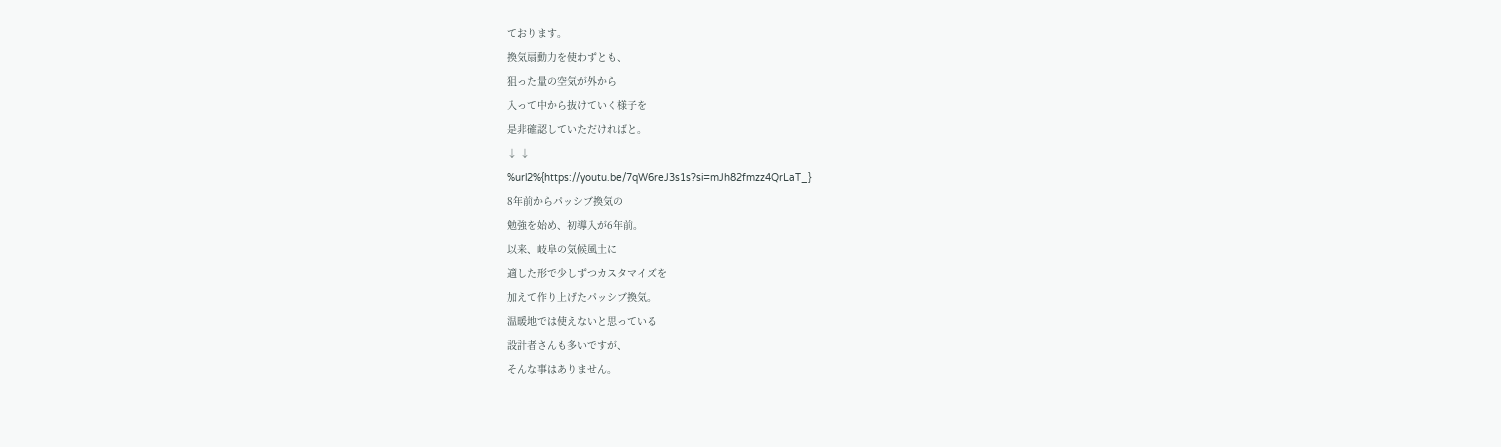ております。
換気扇動力を使わずとも、
狙った量の空気が外から
入って中から抜けていく様子を
是非確認していただければと。
↓ ↓
%url2%{https://youtu.be/7qW6reJ3s1s?si=mJh82fmzz4QrLaT_}
8年前からパッシブ換気の
勉強を始め、初導入が6年前。
以来、岐阜の気候風土に
適した形で少しずつカスタマイズを
加えて作り上げたパッシブ換気。
温暖地では使えないと思っている
設計者さんも多いですが、
そんな事はありません。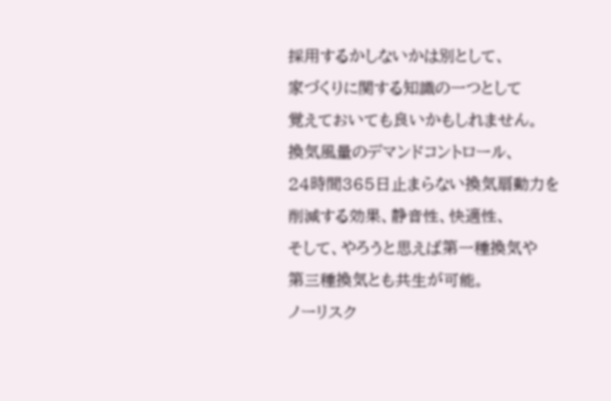採用するかしないかは別として、
家づくりに関する知識の一つとして
覚えておいても良いかもしれません。
換気風量のデマンドコントロール、
24時間365日止まらない換気扇動力を
削減する効果、静音性、快適性、
そして、やろうと思えば第一種換気や
第三種換気とも共生が可能。
ノーリスク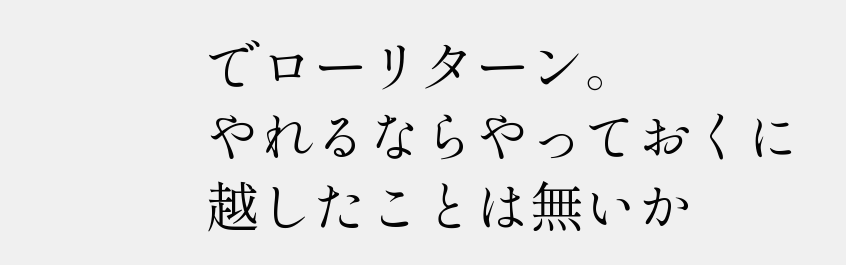でローリターン。
やれるならやっておくに
越したことは無いか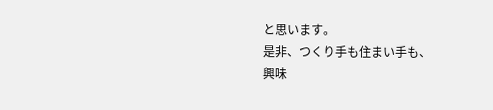と思います。
是非、つくり手も住まい手も、
興味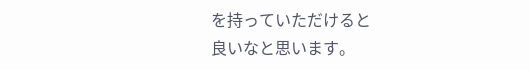を持っていただけると
良いなと思います。